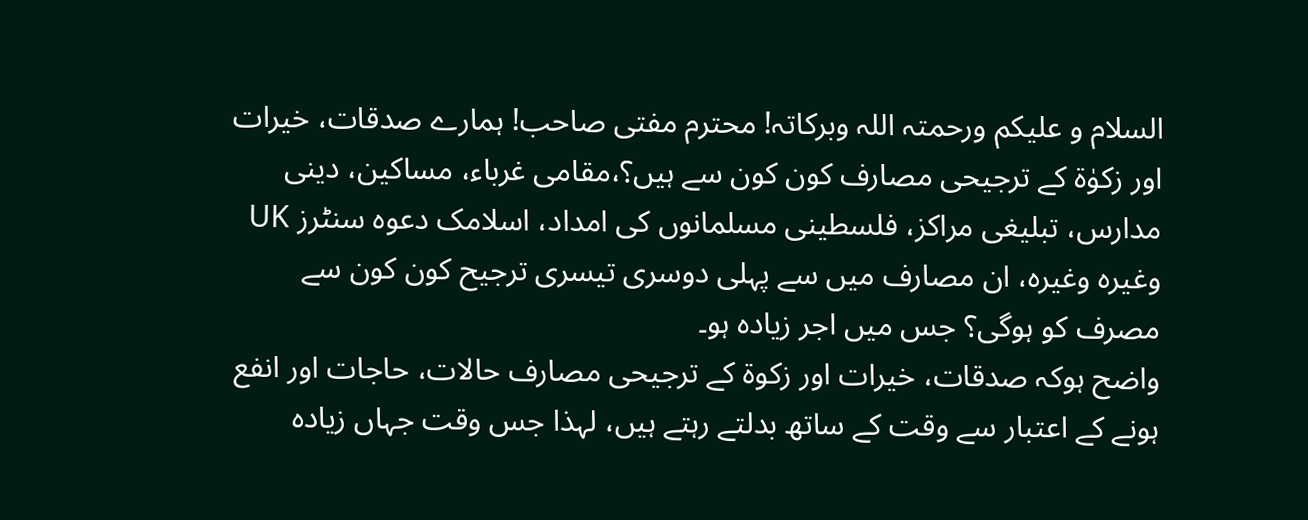السلام و علیکم ورحمتہ اللہ وبرکاتہ! محترم مفتی صاحب! ہمارے صدقات، خیرات اور زکوٰۃ کے ترجیحی مصارف کون کون سے ہیں؟،مقامی غرباء، مساکین، دینی مدارس، تبلیغی مراکز، فلسطینی مسلمانوں کی امداد، اسلامک دعوہ سنٹرز UK وغیرہ وغیرہ، ان مصارف میں سے پہلی دوسری تیسری ترجیح کون کون سے مصرف کو ہوگی؟ جس میں اجر زیادہ ہو۔
واضح ہوکہ صدقات، خیرات اور زکوۃ کے ترجیحی مصارف حالات، حاجات اور انفع ہونے کے اعتبار سے وقت کے ساتھ بدلتے رہتے ہیں، لہذا جس وقت جہاں زیادہ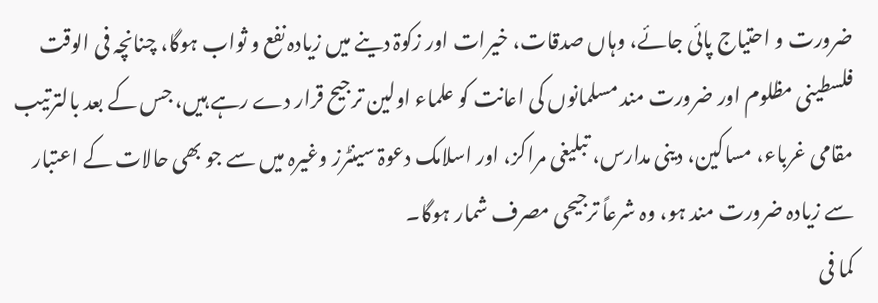ضرورت و احتیاج پائی جائے، وہاں صدقات، خیرات اور زکوۃ دینے میں زیادہ نفع و ثواب ہوگا، چنانچہ فی الوقت فلسطینی مظلوم اور ضرورت مند مسلمانوں کی اعانت کو علماء اولین ترجیح قرار دے رہے ہیں، جس کے بعد بالترتیب مقامی غرباء، مساکین، دینی مدارس، تبلیغی مراکز، اور اسلامک دعوۃ سینٹرز وغیرہ میں سے جو بھی حالات کے اعتبار سے زیادہ ضرورت مند ہو، وہ شرعاً ترجیحی مصرف شمار ہوگا۔
کما فی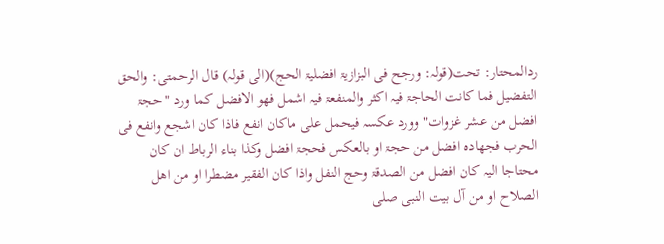ردالمحتار: تحت(قولہ: ورجح فی البزازیۃ افضلیۃ الحج)(الی قولہ) قال الرحمتی: والحق التفضیل فما کانت الحاجۃ فیہ اکثر والمنفعۃ فیہ اشمل فھو الافضل کما ورد "حجۃ افضل من عشر غزوات" وورد عکسہ فیحمل علی ماکان انفع فاذا کان اشجع وانفع فی الحرب فجھادہ افضل من حجۃ او بالعکس فحجۃ افضل وکذا بناء الرباط ان کان محتاجا الیہ کان افضل من الصدقۃ وحج النفل واذا کان الفقیر مضطرا او من اھل الصلاح او من آل بیت النبی صلى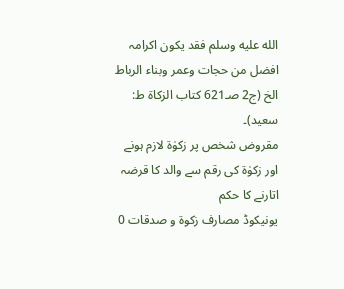الله عليه وسلم فقد یکون اکرامہ افضل من حجات وعمر وبناء الرباط الخ (ج2 صـ621 کتاب الزکاۃ ط: سعید)۔
مقروض شخص پر زکوٰۃ لازم ہونے اور زکوٰۃ کی رقم سے والد کا قرضہ اتارنے کا حکم
یونیکوڈ مصارف زکوۃ و صدقات 0